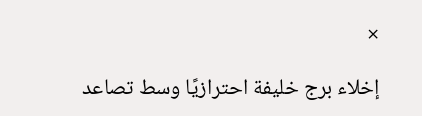×

إخلاء برج خليفة احترازيًا وسط تصاعد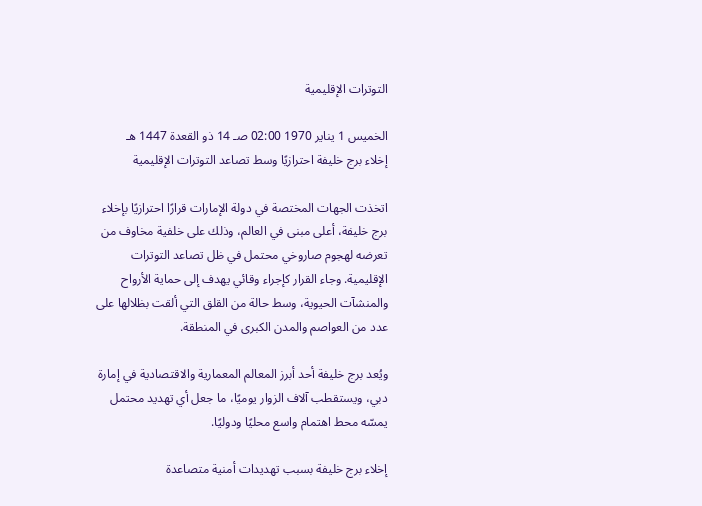التوترات الإقليمية

الخميس 1 يناير 1970 02:00 صـ 14 ذو القعدة 1447 هـ
إخلاء برج خليفة احترازيًا وسط تصاعد التوترات الإقليمية

اتخذت الجهات المختصة في دولة الإمارات قرارًا احترازيًا بإخلاء برج خليفة، أعلى مبنى في العالم، وذلك على خلفية مخاوف من تعرضه لهجوم صاروخي محتمل في ظل تصاعد التوترات الإقليمية. وجاء القرار كإجراء وقائي يهدف إلى حماية الأرواح والمنشآت الحيوية، وسط حالة من القلق التي ألقت بظلالها على عدد من العواصم والمدن الكبرى في المنطقة.

ويُعد برج خليفة أحد أبرز المعالم المعمارية والاقتصادية في إمارة دبي، ويستقطب آلاف الزوار يوميًا، ما جعل أي تهديد محتمل يمسّه محط اهتمام واسع محليًا ودوليًا.

إخلاء برج خليفة بسبب تهديدات أمنية متصاعدة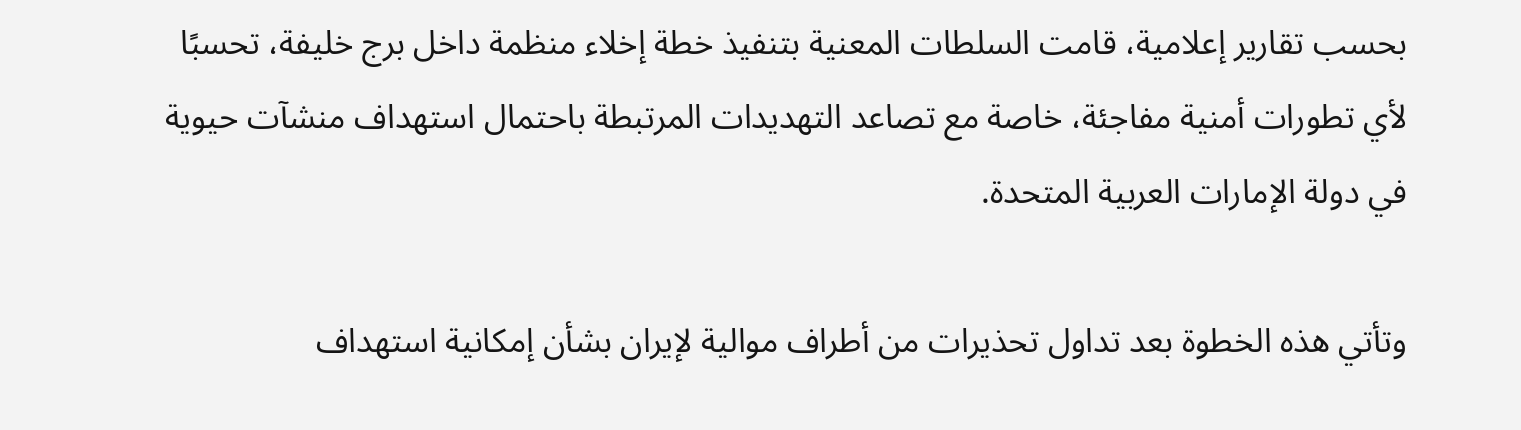بحسب تقارير إعلامية، قامت السلطات المعنية بتنفيذ خطة إخلاء منظمة داخل برج خليفة، تحسبًا لأي تطورات أمنية مفاجئة، خاصة مع تصاعد التهديدات المرتبطة باحتمال استهداف منشآت حيوية في دولة الإمارات العربية المتحدة.

وتأتي هذه الخطوة بعد تداول تحذيرات من أطراف موالية لإيران بشأن إمكانية استهداف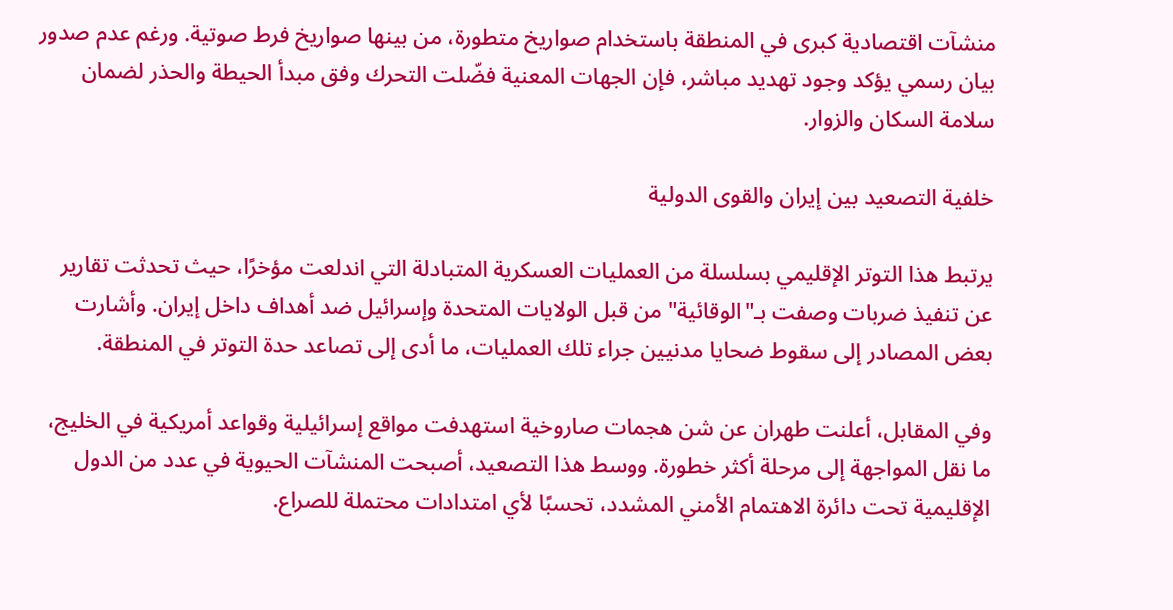منشآت اقتصادية كبرى في المنطقة باستخدام صواريخ متطورة، من بينها صواريخ فرط صوتية. ورغم عدم صدور بيان رسمي يؤكد وجود تهديد مباشر، فإن الجهات المعنية فضّلت التحرك وفق مبدأ الحيطة والحذر لضمان سلامة السكان والزوار.

خلفية التصعيد بين إيران والقوى الدولية

يرتبط هذا التوتر الإقليمي بسلسلة من العمليات العسكرية المتبادلة التي اندلعت مؤخرًا، حيث تحدثت تقارير عن تنفيذ ضربات وصفت بـ"الوقائية" من قبل الولايات المتحدة وإسرائيل ضد أهداف داخل إيران. وأشارت بعض المصادر إلى سقوط ضحايا مدنيين جراء تلك العمليات، ما أدى إلى تصاعد حدة التوتر في المنطقة.

وفي المقابل، أعلنت طهران عن شن هجمات صاروخية استهدفت مواقع إسرائيلية وقواعد أمريكية في الخليج، ما نقل المواجهة إلى مرحلة أكثر خطورة. ووسط هذا التصعيد، أصبحت المنشآت الحيوية في عدد من الدول الإقليمية تحت دائرة الاهتمام الأمني المشدد، تحسبًا لأي امتدادات محتملة للصراع.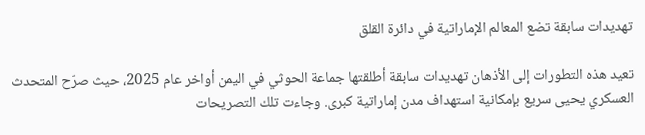تهديدات سابقة تضع المعالم الإماراتية في دائرة القلق

تعيد هذه التطورات إلى الأذهان تهديدات سابقة أطلقتها جماعة الحوثي في اليمن أواخر عام 2025، حيث صرّح المتحدث العسكري يحيى سريع بإمكانية استهداف مدن إماراتية كبرى. وجاءت تلك التصريحات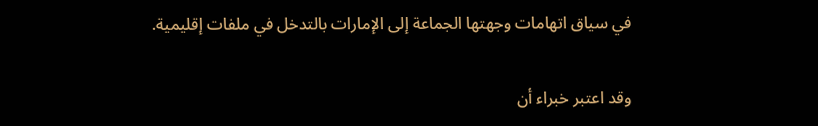في سياق اتهامات وجهتها الجماعة إلى الإمارات بالتدخل في ملفات إقليمية.

وقد اعتبر خبراء أن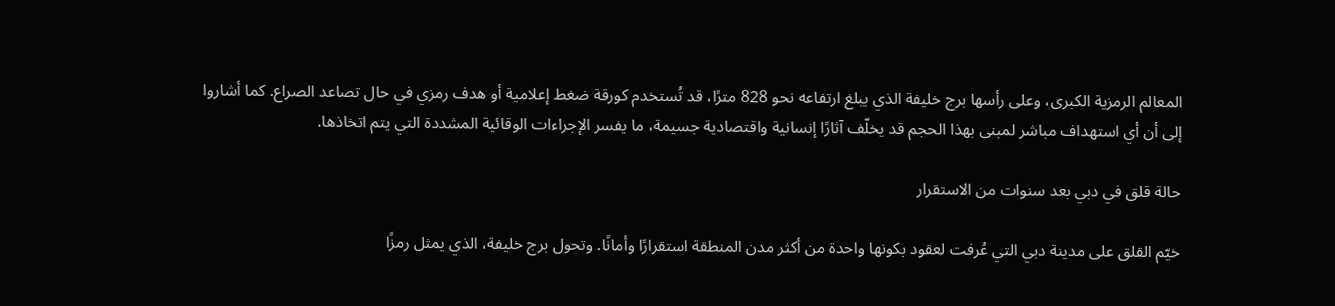المعالم الرمزية الكبرى، وعلى رأسها برج خليفة الذي يبلغ ارتفاعه نحو 828 مترًا، قد تُستخدم كورقة ضغط إعلامية أو هدف رمزي في حال تصاعد الصراع. كما أشاروا إلى أن أي استهداف مباشر لمبنى بهذا الحجم قد يخلّف آثارًا إنسانية واقتصادية جسيمة، ما يفسر الإجراءات الوقائية المشددة التي يتم اتخاذها.

حالة قلق في دبي بعد سنوات من الاستقرار

خيّم القلق على مدينة دبي التي عُرفت لعقود بكونها واحدة من أكثر مدن المنطقة استقرارًا وأمانًا. وتحول برج خليفة، الذي يمثل رمزًا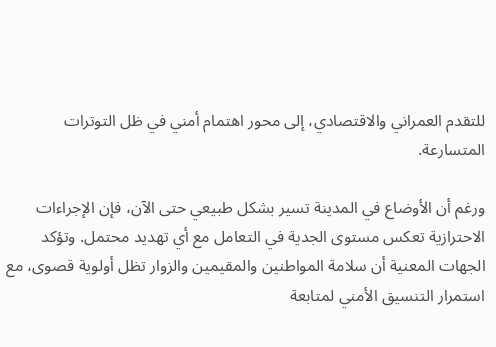للتقدم العمراني والاقتصادي، إلى محور اهتمام أمني في ظل التوترات المتسارعة.

ورغم أن الأوضاع في المدينة تسير بشكل طبيعي حتى الآن، فإن الإجراءات الاحترازية تعكس مستوى الجدية في التعامل مع أي تهديد محتمل. وتؤكد الجهات المعنية أن سلامة المواطنين والمقيمين والزوار تظل أولوية قصوى، مع استمرار التنسيق الأمني لمتابعة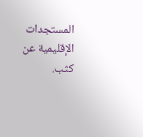المستجدات الإقليمية عن كثب.